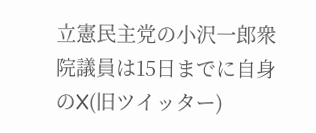立憲民主党の小沢一郎衆院議員は15日までに自身のX(旧ツイッター)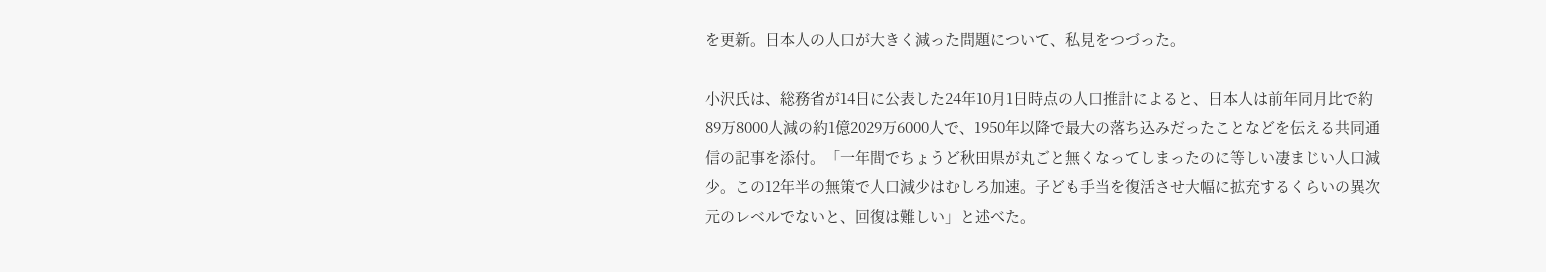を更新。日本人の人口が大きく減った問題について、私見をつづった。

小沢氏は、総務省が14日に公表した24年10月1日時点の人口推計によると、日本人は前年同月比で約89万8000人減の約1億2029万6000人で、1950年以降で最大の落ち込みだったことなどを伝える共同通信の記事を添付。「一年間でちょうど秋田県が丸ごと無くなってしまったのに等しい凄まじい人口減少。この12年半の無策で人口減少はむしろ加速。子ども手当を復活させ大幅に拡充するくらいの異次元のレベルでないと、回復は難しい」と述べた。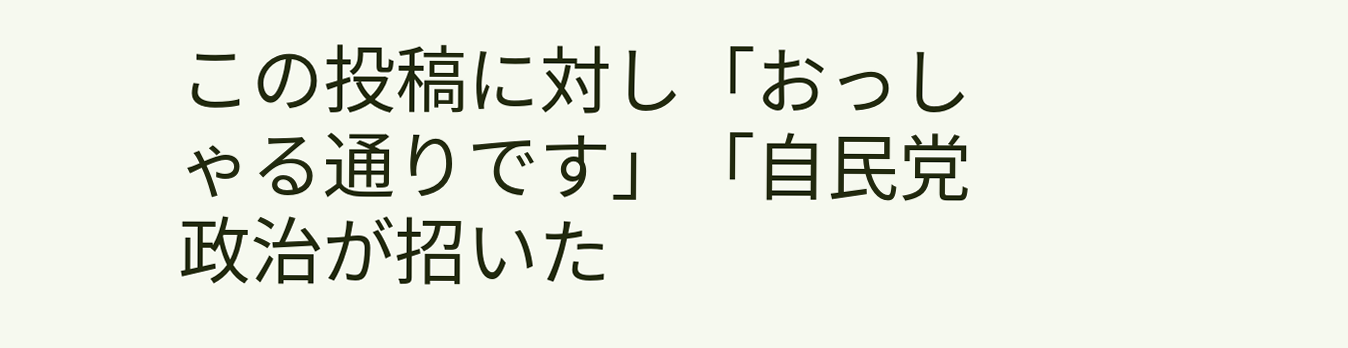この投稿に対し「おっしゃる通りです」「自民党政治が招いた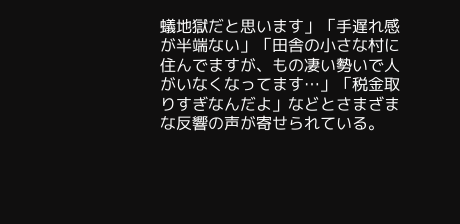蟻地獄だと思います」「手遅れ感が半端ない」「田舎の小さな村に住んでますが、もの凄い勢いで人がいなくなってます…」「税金取りすぎなんだよ」などとさまざまな反響の声が寄せられている。